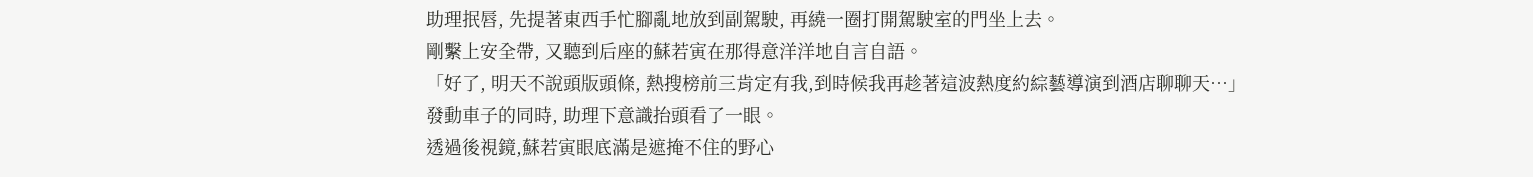助理抿唇, 先提著東西手忙腳亂地放到副駕駛, 再繞一圈打開駕駛室的門坐上去。
剛繫上安全帶, 又聽到后座的蘇若寅在那得意洋洋地自言自語。
「好了, 明天不說頭版頭條, 熱搜榜前三肯定有我,到時候我再趁著這波熱度約綜藝導演到酒店聊聊天…」
發動車子的同時, 助理下意識抬頭看了一眼。
透過後視鏡,蘇若寅眼底滿是遮掩不住的野心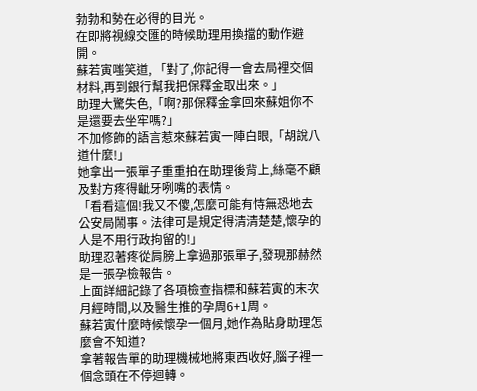勃勃和勢在必得的目光。
在即將視線交匯的時候助理用換擋的動作避開。
蘇若寅嗤笑道, 「對了,你記得一會去局裡交個材料,再到銀行幫我把保釋金取出來。」
助理大驚失色,「啊?那保釋金拿回來蘇姐你不是還要去坐牢嗎?」
不加修飾的語言惹來蘇若寅一陣白眼,「胡說八道什麼!」
她拿出一張單子重重拍在助理後背上,絲毫不顧及對方疼得齜牙咧嘴的表情。
「看看這個!我又不傻,怎麼可能有恃無恐地去公安局鬧事。法律可是規定得清清楚楚,懷孕的人是不用行政拘留的!」
助理忍著疼從肩膀上拿過那張單子,發現那赫然是一張孕檢報告。
上面詳細記錄了各項檢查指標和蘇若寅的末次月經時間,以及醫生推的孕周6+1周。
蘇若寅什麼時候懷孕一個月,她作為貼身助理怎麼會不知道?
拿著報告單的助理機械地將東西收好,腦子裡一個念頭在不停迴轉。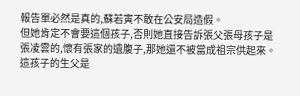報告單必然是真的,蘇若寅不敢在公安局造假。
但她肯定不會要這個孩子,否則她直接告訴張父張母孩子是張凌雲的,懷有張家的遺腹子,那她還不被當成祖宗供起來。
這孩子的生父是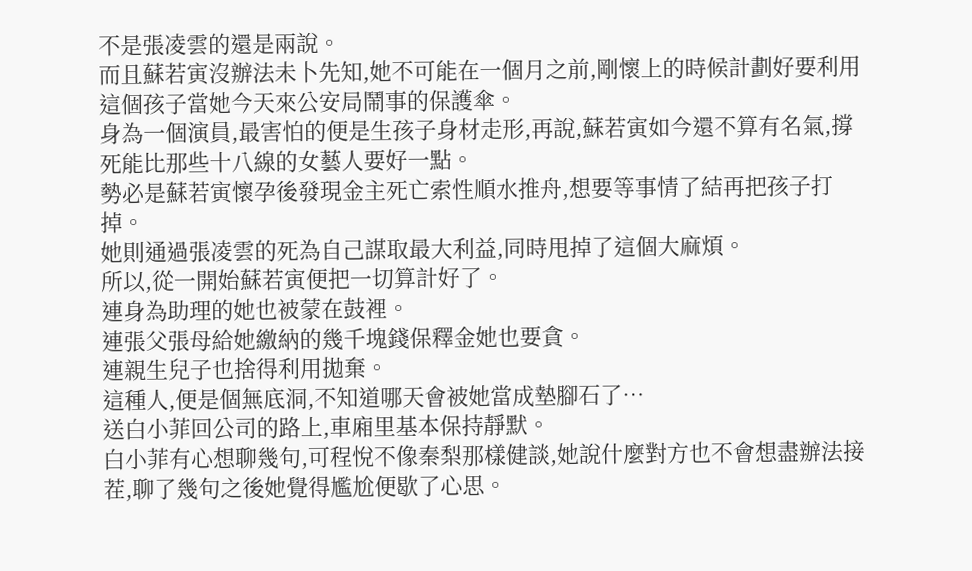不是張凌雲的還是兩說。
而且蘇若寅沒辦法未卜先知,她不可能在一個月之前,剛懷上的時候計劃好要利用這個孩子當她今天來公安局鬧事的保護傘。
身為一個演員,最害怕的便是生孩子身材走形,再說,蘇若寅如今還不算有名氣,撐死能比那些十八線的女藝人要好一點。
勢必是蘇若寅懷孕後發現金主死亡索性順水推舟,想要等事情了結再把孩子打掉。
她則通過張凌雲的死為自己謀取最大利益,同時甩掉了這個大麻煩。
所以,從一開始蘇若寅便把一切算計好了。
連身為助理的她也被蒙在鼓裡。
連張父張母給她繳納的幾千塊錢保釋金她也要貪。
連親生兒子也捨得利用拋棄。
這種人,便是個無底洞,不知道哪天會被她當成墊腳石了…
送白小菲回公司的路上,車廂里基本保持靜默。
白小菲有心想聊幾句,可程悅不像秦梨那樣健談,她說什麼對方也不會想盡辦法接茬,聊了幾句之後她覺得尷尬便歇了心思。